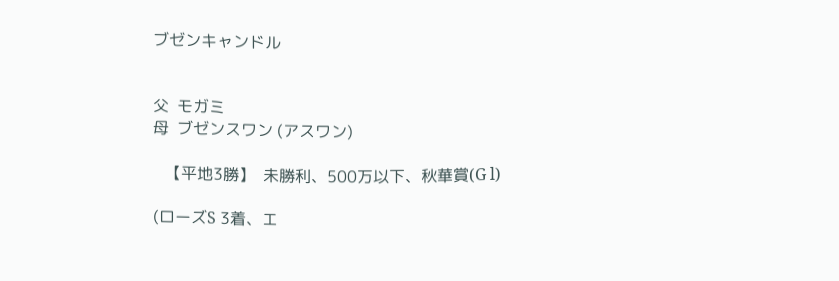ブゼンキャンドル


父  モガミ
母  ブゼンスワン (アスワン)

   【平地3勝】  未勝利、500万以下、秋華賞(G l)

(ローズS 3着、エ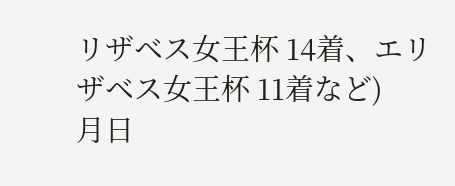リザベス女王杯 14着、エリザベス女王杯 11着など)
月日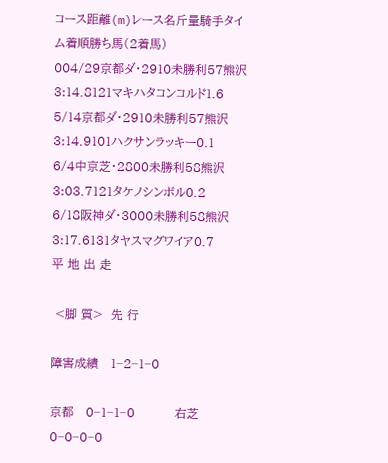コース距離(m)レース名斤量騎手タイム着順勝ち馬(2着馬)
004/29京都ダ・2910未勝利57熊沢3:14.8121マキハタコンコルド1.6
5/14京都ダ・2910未勝利57熊沢3:14.9101ハクサンラッキー0.1
6/4中京芝・2800未勝利58熊沢3:03.7121タケノシンボル0.2
6/18阪神ダ・3000未勝利58熊沢3:17.6131タヤスマグワイア0.7
平 地 出 走

 <脚 質>  先 行

障害成績   1−2−1−0

京都   0−1−1−0          右芝   0−0−0−0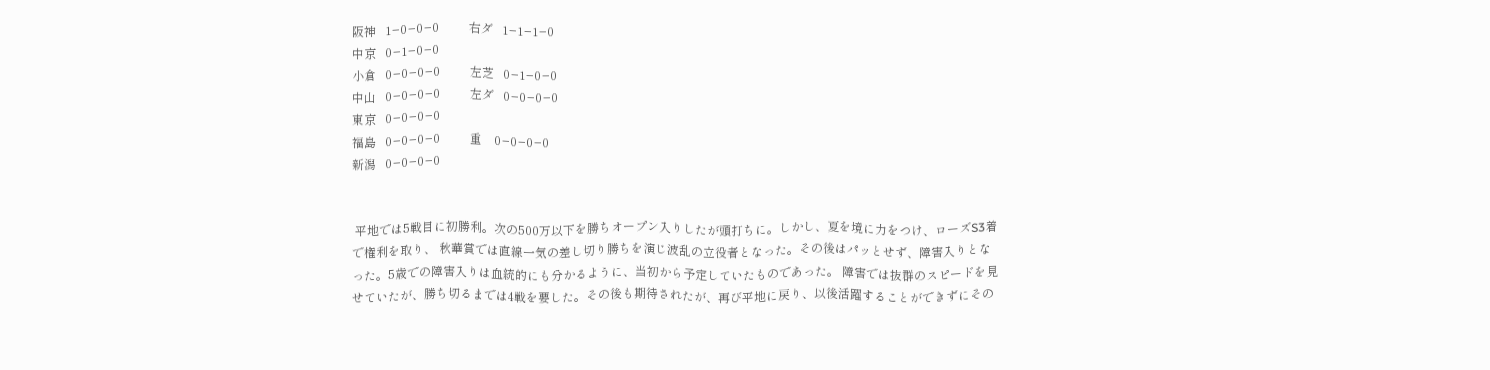阪神   1−0−0−0          右ダ   1−1−1−0
中京   0−1−0−0
小倉   0−0−0−0          左芝   0−1−0−0
中山   0−0−0−0          左ダ   0−0−0−0
東京   0−0−0−0
福島   0−0−0−0          重    0−0−0−0
新潟   0−0−0−0


 平地では5戦目に初勝利。次の500万以下を勝ちオープン入りしたが頭打ちに。しかし、夏を境に力をつけ、ローズS3着で権利を取り、 秋華賞では直線一気の差し切り勝ちを演じ波乱の立役者となった。その後はパッとせず、障害入りとなった。5歳での障害入りは血統的にも分かるように、当初から予定していたものであった。 障害では抜群のスピードを見せていたが、勝ち切るまでは4戦を要した。その後も期待されたが、再び平地に戻り、以後活躍することができずにその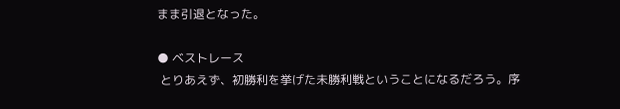まま引退となった。

● ベストレース
 とりあえず、初勝利を挙げた未勝利戦ということになるだろう。序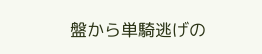盤から単騎逃げの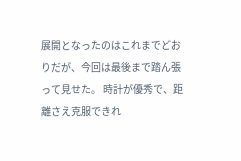展開となったのはこれまでどおりだが、今回は最後まで踏ん張って見せた。 時計が優秀で、距離さえ克服できれ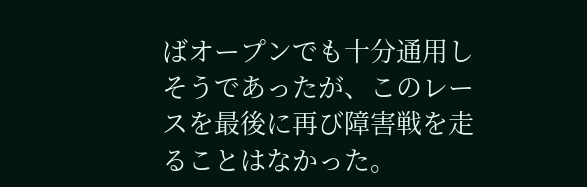ばオープンでも十分通用しそうであったが、このレースを最後に再び障害戦を走ることはなかった。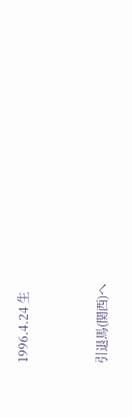1996.4.24 生


引退馬(関西)へ